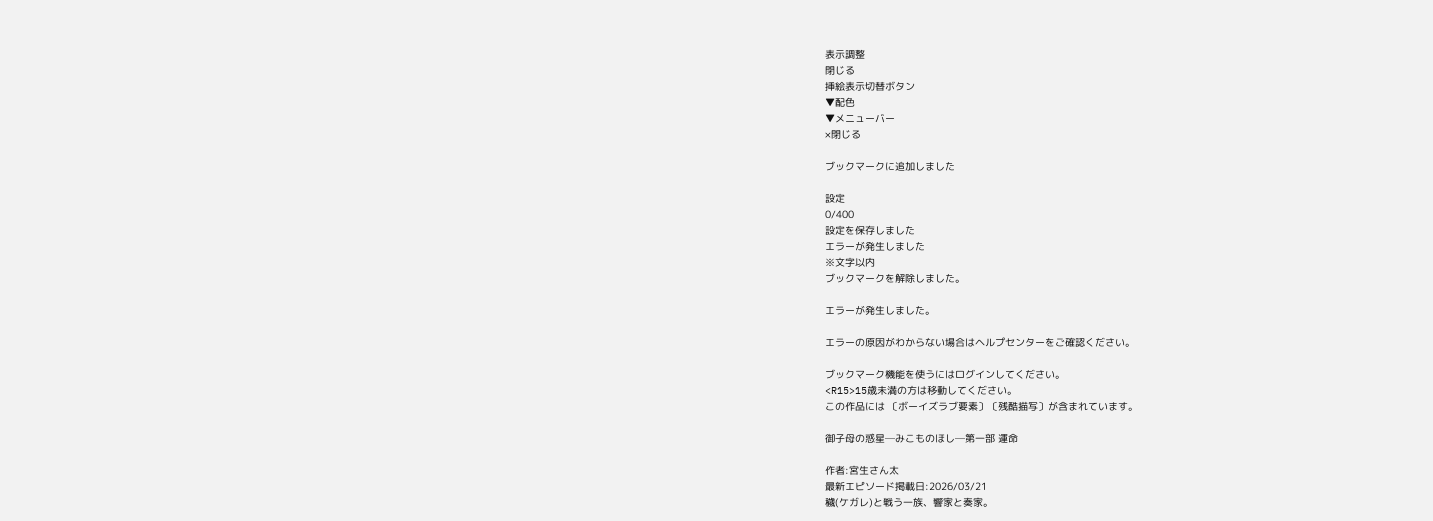表示調整
閉じる
挿絵表示切替ボタン
▼配色
▼メニューバー
×閉じる

ブックマークに追加しました

設定
0/400
設定を保存しました
エラーが発生しました
※文字以内
ブックマークを解除しました。

エラーが発生しました。

エラーの原因がわからない場合はヘルプセンターをご確認ください。

ブックマーク機能を使うにはログインしてください。
<R15>15歳未満の方は移動してください。
この作品には 〔ボーイズラブ要素〕〔残酷描写〕が含まれています。

御子母の惑星─みこものほし─第一部 運命

作者:宮生さん太
最新エピソード掲載日:2026/03/21
穢(ケガレ)と戦う一族、響家と奏家。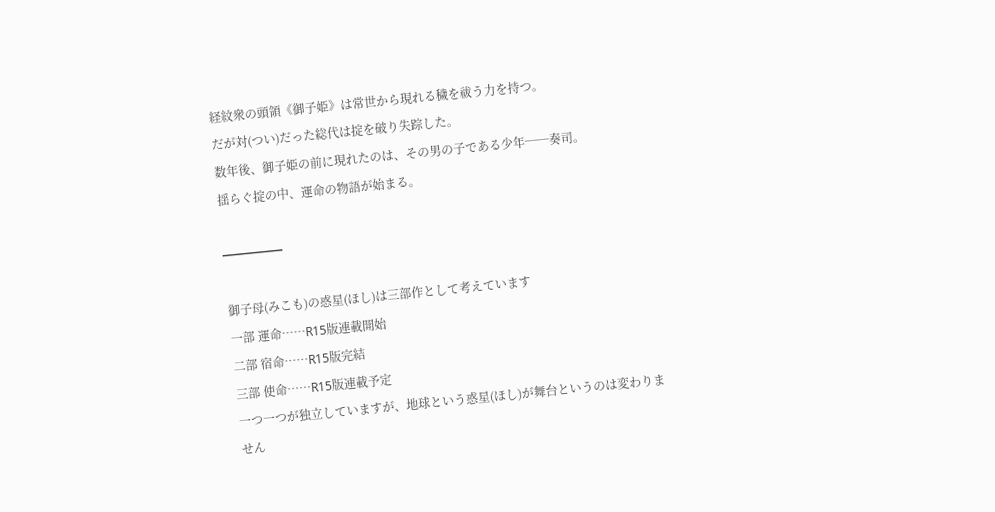経紋衆の頭領《御子姫》は常世から現れる穢を祓う力を持つ。
だが対(つい)だった総代は掟を破り失踪した。
数年後、御子姫の前に現れたのは、その男の子である少年──奏司。
揺らぐ掟の中、運命の物語が始まる。

━━━━━

御子母(みこも)の惑星(ほし)は三部作として考えています
一部 運命……R15版連載開始
二部 宿命……R15版完結
三部 使命……R15版連載予定
一つ一つが独立していますが、地球という惑星(ほし)が舞台というのは変わりません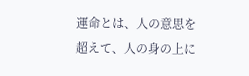運命とは、人の意思を超えて、人の身の上に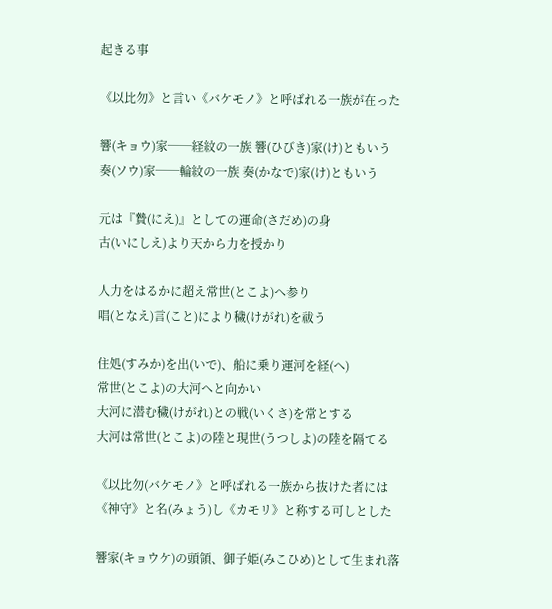起きる事

《以比勿》と言い《バケモノ》と呼ばれる一族が在った

響(キョウ)家──経紋の一族 響(ひびき)家(け)ともいう
奏(ソウ)家──輪紋の一族 奏(かなで)家(け)ともいう

元は『贄(にえ)』としての運命(さだめ)の身
古(いにしえ)より天から力を授かり

人力をはるかに超え常世(とこよ)へ参り
唱(となえ)言(こと)により穢(けがれ)を祓う

住処(すみか)を出(いで)、船に乗り運河を経(へ)
常世(とこよ)の大河へと向かい
大河に潜む穢(けがれ)との戦(いくさ)を常とする
大河は常世(とこよ)の陸と現世(うつしよ)の陸を隔てる

《以比勿(バケモノ》と呼ばれる一族から抜けた者には
《神守》と名(みょう)し《カモリ》と称する可しとした

響家(キョウケ)の頭領、御子姫(みこひめ)として生まれ落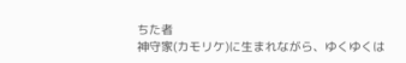ちた者
神守家(カモリケ)に生まれながら、ゆくゆくは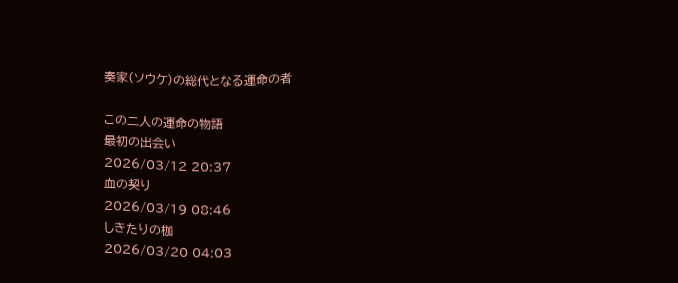奏家(ソウケ)の総代となる運命の者

この二人の運命の物語
最初の出会い
2026/03/12 20:37
血の契り
2026/03/19 08:46
しきたりの枷
2026/03/20 04:03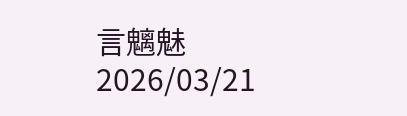言魑魅
2026/03/21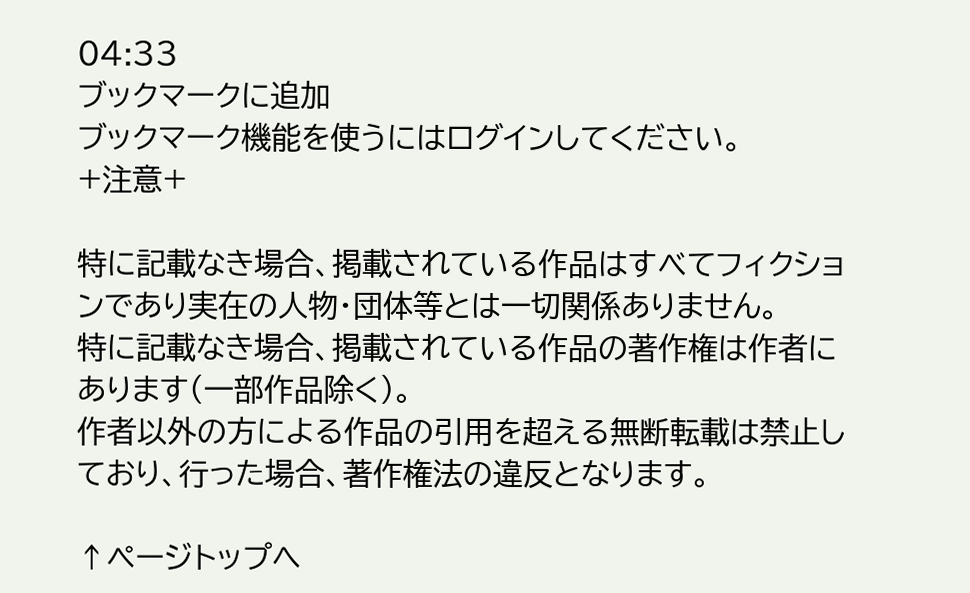04:33
ブックマークに追加
ブックマーク機能を使うにはログインしてください。
+注意+

特に記載なき場合、掲載されている作品はすべてフィクションであり実在の人物・団体等とは一切関係ありません。
特に記載なき場合、掲載されている作品の著作権は作者にあります(一部作品除く)。
作者以外の方による作品の引用を超える無断転載は禁止しており、行った場合、著作権法の違反となります。

↑ページトップへ